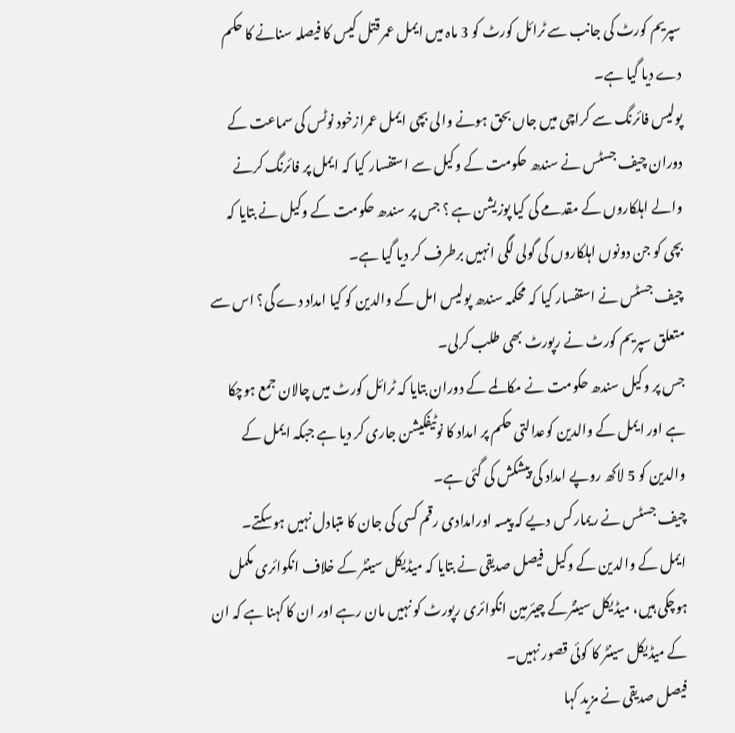سپریم کورٹ کی جانب سے ٹرائل کورٹ کو 3 ماہ میں ایمل عمر قتل کیس کا فیصلہ سنانے کا حکم دے دیا گیا ہے۔
پولیس فائرنگ سے کراچی میں جاں بحق ہونے والی بچی ایمل عمرازخود نوٹس کی سماعت کے دوران چیف جسٹس نے سندھ حکومت کے وکیل سے استفسار کیا کہ ایمل پر فائرنگ کرنے والے اہلکاروں کے مقدمے کی کیا پوزیشن ہے ؟ جس پر سندھ حکومت کے وکیل نے بتایا کہ بچی کو جن دونوں اہلکاروں کی گولی لگی انہیں برطرف کر دیا گیا ہے۔
چیف جسٹس نے استفسار کیا کہ محکمہ سندھ پولیس امل کے والدین کو کیا امداد دے گی؟ اس سے متعلق سپریم کورٹ نے رپورٹ بھی طلب کرلی۔
جس پر وکیل سندھ حکومت نے مکالمے کے دوران بتایا کہ ٹرائل کورٹ میں چالان جمع ہوچکا ہے اور ایمل کے والدین کوعدالتی حکم پر امداد کا نوٹیفکیشن جاری کر دیا ہے جبکہ ایمل کے والدین کو 5 لاکھ روپے امداد کی پیشکش کی گئی ہے۔
چیف جسٹس نے ریمارکس دیے کہ پیسہ اورامدادی رقم کسی کی جان کا متبادل نہیں ہوسکتے۔
ایمل کے والدین کے وکیل فیصل صدیقی نے بتایا کہ میڈیکل سینٹر کے خلاف انکوائری مکمل ہوچکی ہیں، میڈیکل سینٹرکے چیئرمین انکوائری رپورٹ کو نہیں مان رہے اور ان کا کہنا ہے کہ ان کے میڈیکل سینٹر کا کوئی قصور نہیں۔
فیصل صدیقی نے مزید کہا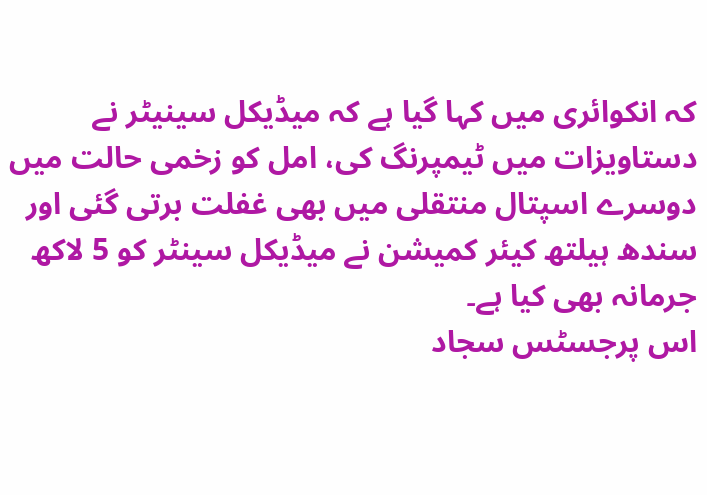کہ انکوائری میں کہا گیا ہے کہ میڈیکل سینیٹر نے دستاویزات میں ٹیمپرنگ کی، امل کو زخمی حالت میں دوسرے اسپتال منتقلی میں بھی غفلت برتی گئی اور سندھ ہیلتھ کیئر کمیشن نے میڈیکل سینٹر کو 5 لاکھ جرمانہ بھی کیا ہے۔
اس پرجسٹس سجاد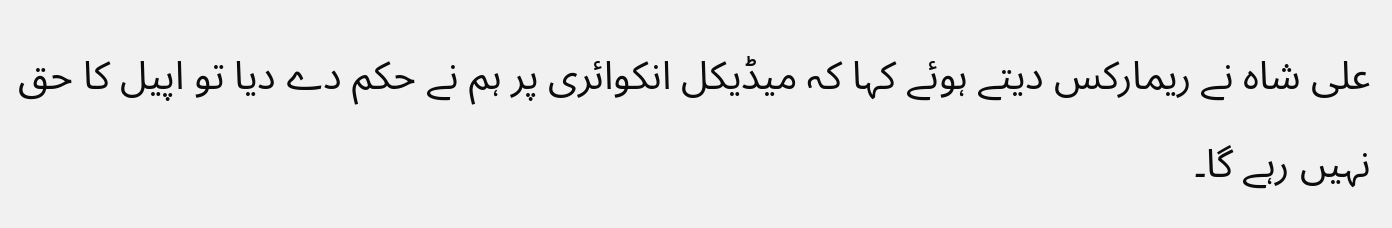علی شاہ نے ریمارکس دیتے ہوئے کہا کہ میڈیکل انکوائری پر ہم نے حکم دے دیا تو اپیل کا حق نہیں رہے گا۔